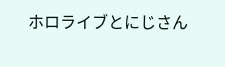ホロライブとにじさん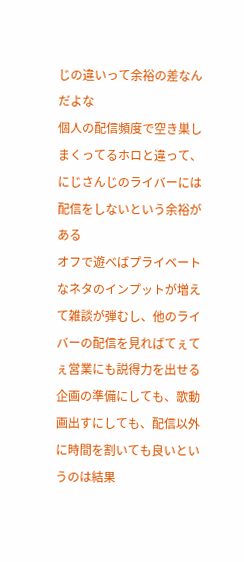じの違いって余裕の差なんだよな
個人の配信頻度で空き巣しまくってるホロと違って、にじさんじのライバーには配信をしないという余裕がある
オフで遊べばプライベートなネタのインプットが増えて雑談が弾むし、他のライバーの配信を見ればてぇてぇ営業にも説得力を出せる
企画の準備にしても、歌動画出すにしても、配信以外に時間を割いても良いというのは結果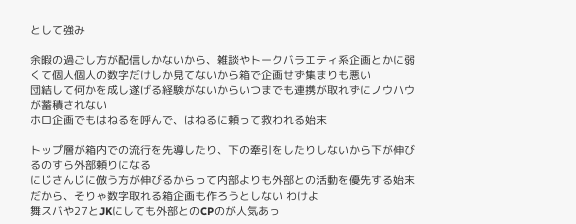として強み

余暇の過ごし方が配信しかないから、雑談やトークバラエティ系企画とかに弱くて個人個人の数字だけしか見てないから箱で企画せず集まりも悪い
団結して何かを成し遂げる経験がないからいつまでも連携が取れずにノウハウが蓄積されない
ホロ企画でもはねるを呼んで、はねるに頼って救われる始末

トップ層が箱内での流行を先導したり、下の牽引をしたりしないから下が伸びるのすら外部頼りになる
にじさんじに倣う方が伸びるからって内部よりも外部との活動を優先する始末だから、そりゃ数字取れる箱企画も作ろうとしない わけよ
舞スバや27とJKにしても外部とのCPのが人気あっ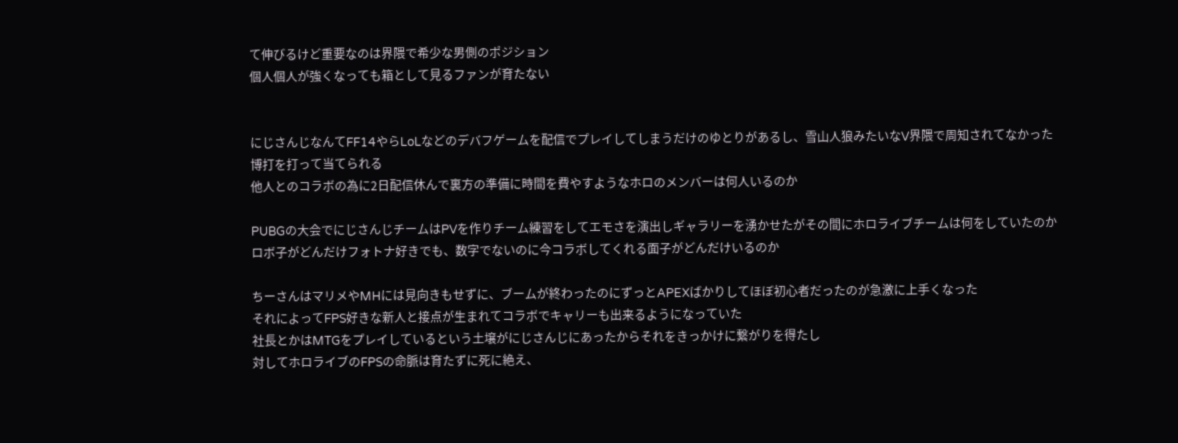て伸びるけど重要なのは界隈で希少な男側のポジション
個人個人が強くなっても箱として見るファンが育たない


にじさんじなんてFF14やらLoLなどのデバフゲームを配信でプレイしてしまうだけのゆとりがあるし、雪山人狼みたいなV界隈で周知されてなかった博打を打って当てられる
他人とのコラボの為に2日配信休んで裏方の準備に時間を費やすようなホロのメンバーは何人いるのか

PUBGの大会でにじさんじチームはPVを作りチーム練習をしてエモさを演出しギャラリーを湧かせたがその間にホロライブチームは何をしていたのか
ロボ子がどんだけフォトナ好きでも、数字でないのに今コラボしてくれる面子がどんだけいるのか

ちーさんはマリメやMHには見向きもせずに、ブームが終わったのにずっとAPEXばかりしてほぼ初心者だったのが急激に上手くなった
それによってFPS好きな新人と接点が生まれてコラボでキャリーも出来るようになっていた
社長とかはMTGをプレイしているという土壌がにじさんじにあったからそれをきっかけに繋がりを得たし
対してホロライブのFPSの命脈は育たずに死に絶え、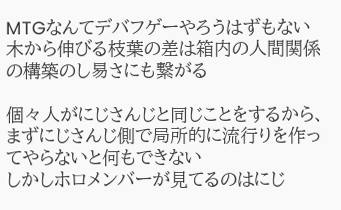MTGなんてデバフゲーやろうはずもない
木から伸びる枝葉の差は箱内の人間関係の構築のし易さにも繋がる

個々人がにじさんじと同じことをするから、まずにじさんじ側で局所的に流行りを作ってやらないと何もできない
しかしホロメンバーが見てるのはにじ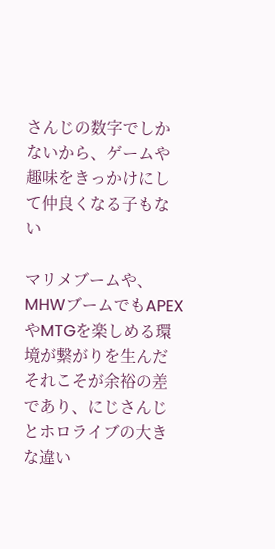さんじの数字でしかないから、ゲームや趣味をきっかけにして仲良くなる子もない

マリメブームや、MHWブームでもAPEXやMTGを楽しめる環境が繋がりを生んだ
それこそが余裕の差であり、にじさんじとホロライブの大きな違い